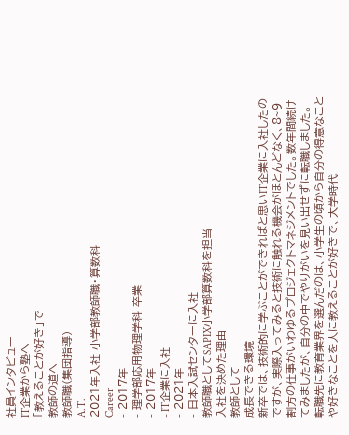社員インタビュー
IT企業から塾へ
「教えることが好き」で
教師の道へ
教師職(集団指導)
A.T.
2021年入社 小学部教師職・算数科
Career
- 2017年
- 理学部応用物理学科 卒業
- 2017年
- IT企業に入社
- 2021年
- 日本入試センターに入社
教師職としてSAPIX小学部算数科を担当
入社を決めた理由
教師として
成長できる環境
新卒では、技術的に学ぶことができればと思いIT企業に入社したのですが、実際入ってみると技術に触れる機会がほとんどなく、8~9割方の仕事がいわゆるプロジェクトマネジメントでした。数年間続けてみましたが、自分の中でやりがいを見い出せずに転職しました。
転職先に教育業界を選んだのは、小学生の頃から自分の得意なことや好きなことを人に教えることが好きで、大学時代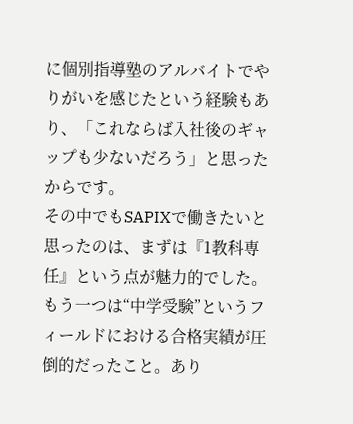に個別指導塾のアルバイトでやりがいを感じたという経験もあり、「これならば入社後のギャップも少ないだろう」と思ったからです。
その中でもSAPIXで働きたいと思ったのは、まずは『1教科専任』という点が魅力的でした。もう一つは“中学受験”というフィールドにおける合格実績が圧倒的だったこと。あり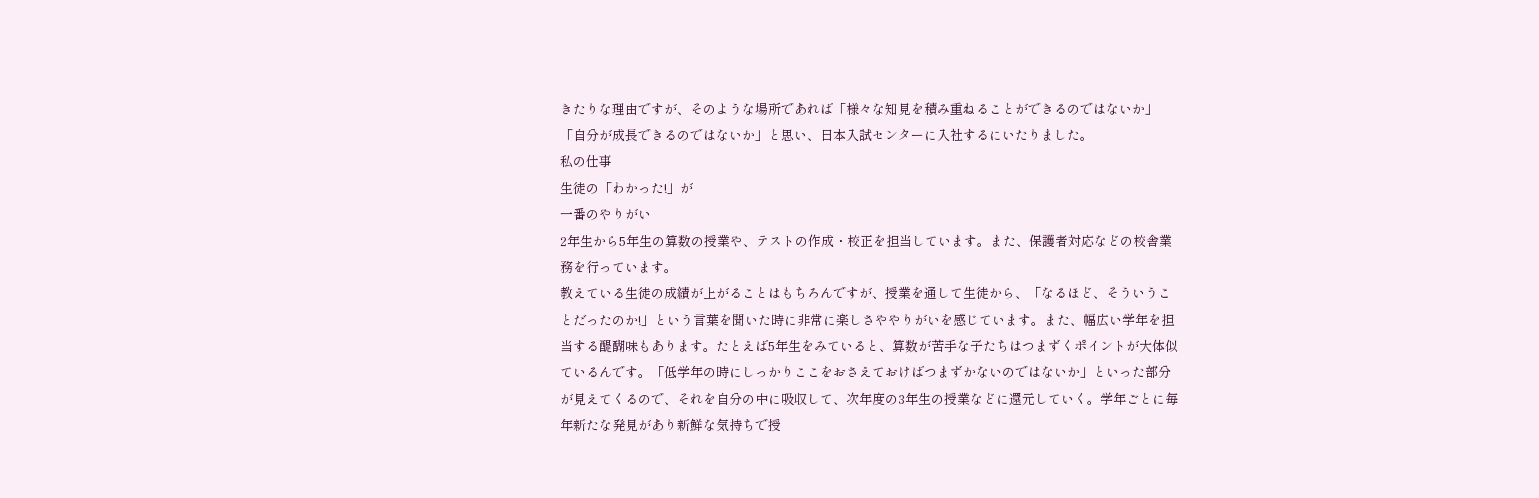きたりな理由ですが、そのような場所であれば「様々な知見を積み重ねることができるのではないか」「自分が成長できるのではないか」と思い、日本入試センターに入社するにいたりました。
私の仕事
生徒の「わかった!」が
一番のやりがい
2年生から5年生の算数の授業や、テストの作成・校正を担当しています。また、保護者対応などの校舎業務を行っています。
教えている生徒の成績が上がることはもちろんですが、授業を通して生徒から、「なるほど、そういうことだったのか!」という言葉を聞いた時に非常に楽しさややりがいを感じています。また、幅広い学年を担当する醍醐味もあります。たとえば5年生をみていると、算数が苦手な子たちはつまずくポイントが大体似ているんです。「低学年の時にしっかりここをおさえておけばつまずかないのではないか」といった部分が見えてくるので、それを自分の中に吸収して、次年度の3年生の授業などに還元していく。学年ごとに毎年新たな発見があり新鮮な気持ちで授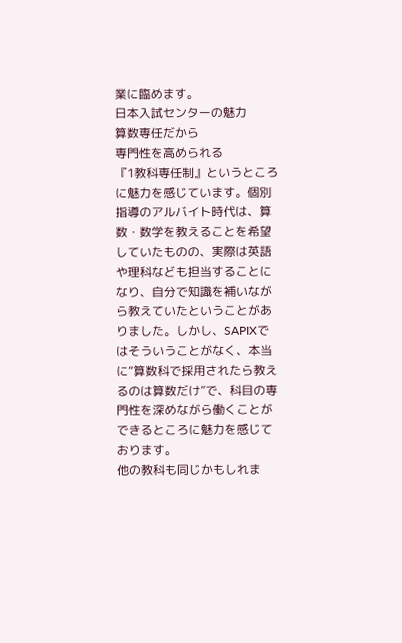業に臨めます。
日本入試センターの魅力
算数専任だから
専門性を高められる
『1教科専任制』というところに魅力を感じています。個別指導のアルバイト時代は、算数・数学を教えることを希望していたものの、実際は英語や理科なども担当することになり、自分で知識を補いながら教えていたということがありました。しかし、SAPIXではそういうことがなく、本当に“算数科で採用されたら教えるのは算数だけ”で、科目の専門性を深めながら働くことができるところに魅力を感じております。
他の教科も同じかもしれま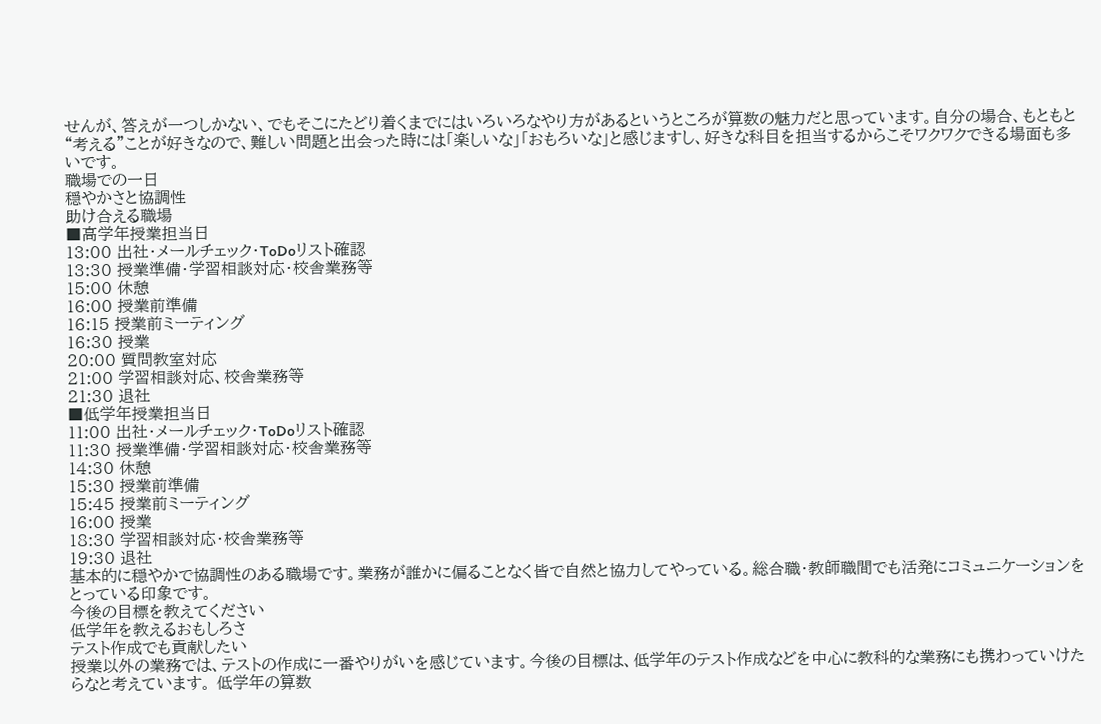せんが、答えが一つしかない、でもそこにたどり着くまでにはいろいろなやり方があるというところが算数の魅力だと思っています。自分の場合、もともと“考える”ことが好きなので、難しい問題と出会った時には「楽しいな」「おもろいな」と感じますし、好きな科目を担当するからこそワクワクできる場面も多いです。
職場での一日
穏やかさと協調性
助け合える職場
■高学年授業担当日
13:00 出社・メールチェック・ToDoリスト確認
13:30 授業準備・学習相談対応・校舎業務等
15:00 休憩
16:00 授業前準備
16:15 授業前ミーティング
16:30 授業
20:00 質問教室対応
21:00 学習相談対応、校舎業務等
21:30 退社
■低学年授業担当日
11:00 出社・メールチェック・ToDoリスト確認
11:30 授業準備・学習相談対応・校舎業務等
14:30 休憩
15:30 授業前準備
15:45 授業前ミーティング
16:00 授業
18:30 学習相談対応・校舎業務等
19:30 退社
基本的に穏やかで協調性のある職場です。業務が誰かに偏ることなく皆で自然と協力してやっている。総合職・教師職間でも活発にコミュニケーションをとっている印象です。
今後の目標を教えてください
低学年を教えるおもしろさ
テスト作成でも貢献したい
授業以外の業務では、テストの作成に一番やりがいを感じています。今後の目標は、低学年のテスト作成などを中心に教科的な業務にも携わっていけたらなと考えています。 低学年の算数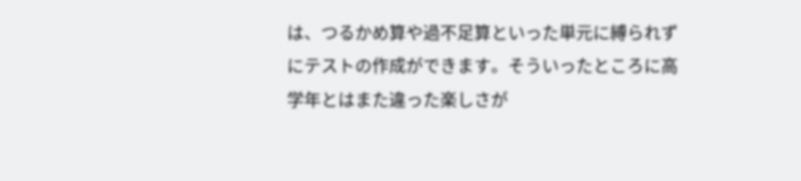は、つるかめ算や過不足算といった単元に縛られずにテストの作成ができます。そういったところに高学年とはまた違った楽しさが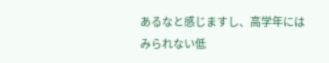あるなと感じますし、高学年にはみられない低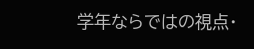学年ならではの視点・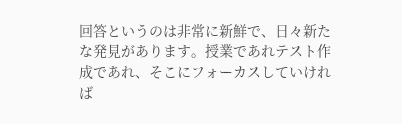回答というのは非常に新鮮で、日々新たな発見があります。授業であれテスト作成であれ、そこにフォーカスしていければ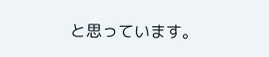と思っています。